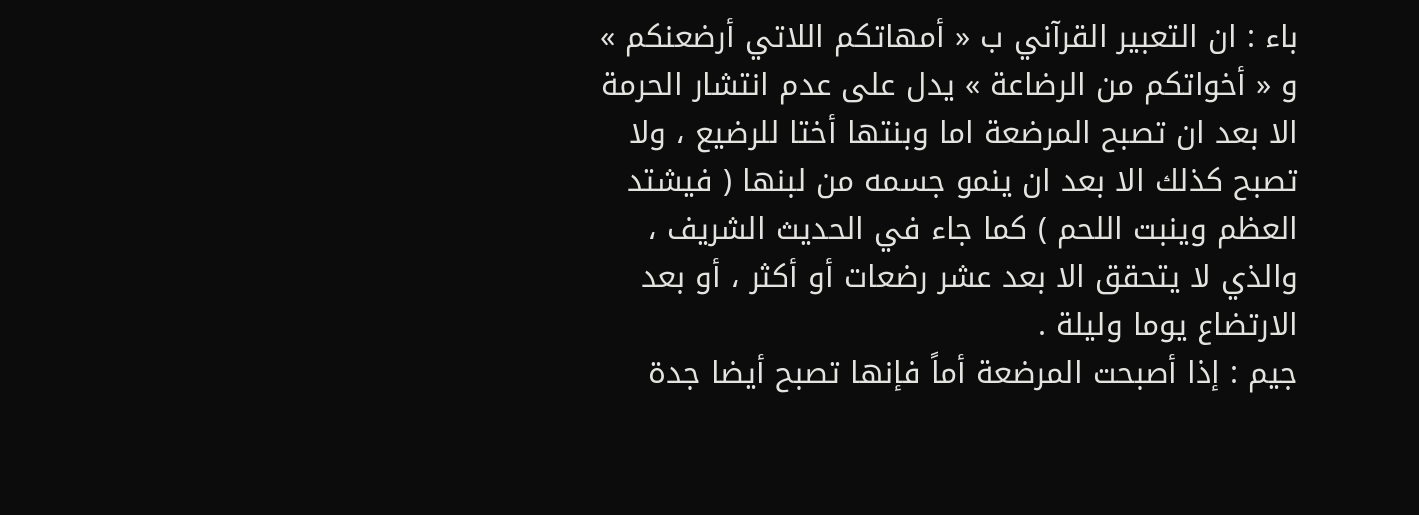باء : ان التعبير القرآني ب « أمهاتكم اللاتي أرضعنكم » و « أخواتكم من الرضاعة » يدل على عدم انتشار الحرمة الا بعد ان تصبح المرضعة اما وبنتها أختا للرضيع ، ولا تصبح كذلك الا بعد ان ينمو جسمه من لبنها ( فيشتد العظم وينبت اللحم ) كما جاء في الحديث الشريف ، والذي لا يتحقق الا بعد عشر رضعات أو أكثر ، أو بعد الارتضاع يوما وليلة .
جيم : إذا أصبحت المرضعة أماً فإنها تصبح أيضا جدة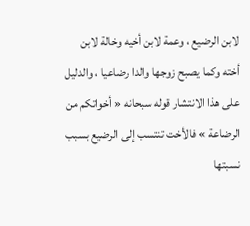لابن الرضيع ، وعمة لابن أخيه وخالة لابن أخته وكما يصبح زوجها والدا رضاعيا ، والدليل على هذا الانتشار قوله سبحانه « أخواتكم من الرضاعة » فالأخت تنتسب إلى الرضيع بسبب نسبتها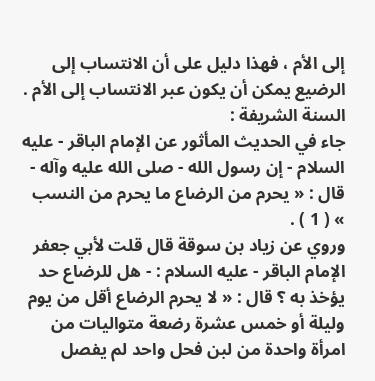إلى الأم ، فهذا دليل على أن الانتساب إلى الرضيع يمكن أن يكون عبر الانتساب إلى الأم .
السنة الشريفة :
جاء في الحديث المأثور عن الإمام الباقر - عليه السلام - إن رسول الله - صلى الله عليه وآله - قال : « يحرم من الرضاع ما يحرم من النسب » ( 1 ) .
وروي عن زياد بن سوقة قال قلت لأبي جعفر الإمام الباقر - عليه السلام : - هل للرضاع حد يؤخذ به ؟ قال : « لا يحرم الرضاع أقل من يوم وليلة أو خمس عشرة رضعة متواليات من امرأة واحدة من لبن فحل واحد لم يفصل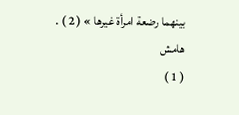بينهما رضعة امرأة غيرها » ( 2 ) .
هامش
( 1 )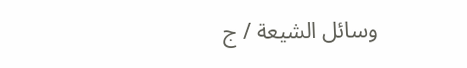وسائل الشيعة / ج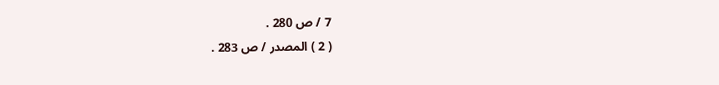7 / ص 280 .
( 2 ) المصدر / ص 283 .